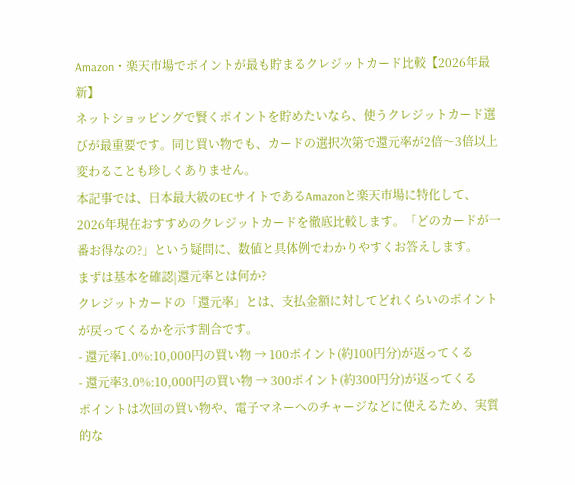Amazon・楽天市場でポイントが最も貯まるクレジットカード比較【2026年最新】
ネットショッピングで賢くポイントを貯めたいなら、使うクレジットカード選びが最重要です。同じ買い物でも、カードの選択次第で還元率が2倍〜3倍以上変わることも珍しくありません。
本記事では、日本最大級のECサイトであるAmazonと楽天市場に特化して、2026年現在おすすめのクレジットカードを徹底比較します。「どのカードが一番お得なの?」という疑問に、数値と具体例でわかりやすくお答えします。
まずは基本を確認|還元率とは何か?
クレジットカードの「還元率」とは、支払金額に対してどれくらいのポイントが戻ってくるかを示す割合です。
- 還元率1.0%:10,000円の買い物 → 100ポイント(約100円分)が返ってくる
- 還元率3.0%:10,000円の買い物 → 300ポイント(約300円分)が返ってくる
ポイントは次回の買い物や、電子マネーへのチャージなどに使えるため、実質的な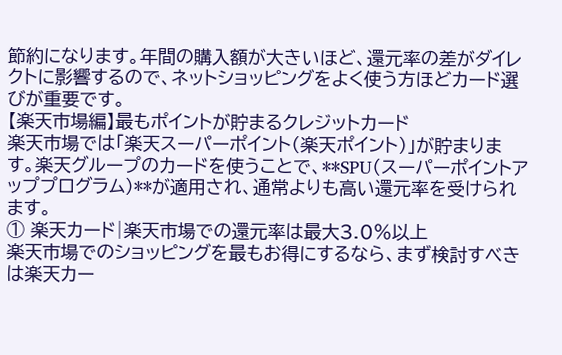節約になります。年間の購入額が大きいほど、還元率の差がダイレクトに影響するので、ネットショッピングをよく使う方ほどカード選びが重要です。
【楽天市場編】最もポイントが貯まるクレジットカード
楽天市場では「楽天スーパーポイント(楽天ポイント)」が貯まります。楽天グループのカードを使うことで、**SPU(スーパーポイントアッププログラム)**が適用され、通常よりも高い還元率を受けられます。
① 楽天カード|楽天市場での還元率は最大3.0%以上
楽天市場でのショッピングを最もお得にするなら、まず検討すべきは楽天カー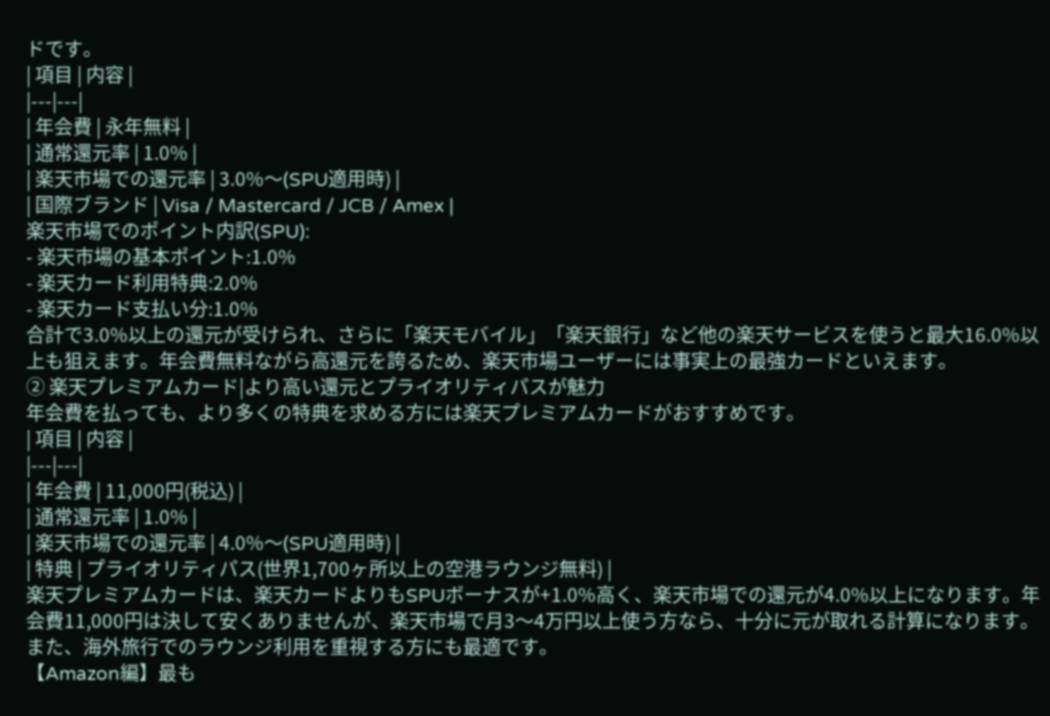ドです。
| 項目 | 内容 |
|---|---|
| 年会費 | 永年無料 |
| 通常還元率 | 1.0% |
| 楽天市場での還元率 | 3.0%〜(SPU適用時) |
| 国際ブランド | Visa / Mastercard / JCB / Amex |
楽天市場でのポイント内訳(SPU):
- 楽天市場の基本ポイント:1.0%
- 楽天カード利用特典:2.0%
- 楽天カード支払い分:1.0%
合計で3.0%以上の還元が受けられ、さらに「楽天モバイル」「楽天銀行」など他の楽天サービスを使うと最大16.0%以上も狙えます。年会費無料ながら高還元を誇るため、楽天市場ユーザーには事実上の最強カードといえます。
② 楽天プレミアムカード|より高い還元とプライオリティパスが魅力
年会費を払っても、より多くの特典を求める方には楽天プレミアムカードがおすすめです。
| 項目 | 内容 |
|---|---|
| 年会費 | 11,000円(税込) |
| 通常還元率 | 1.0% |
| 楽天市場での還元率 | 4.0%〜(SPU適用時) |
| 特典 | プライオリティパス(世界1,700ヶ所以上の空港ラウンジ無料) |
楽天プレミアムカードは、楽天カードよりもSPUボーナスが+1.0%高く、楽天市場での還元が4.0%以上になります。年会費11,000円は決して安くありませんが、楽天市場で月3〜4万円以上使う方なら、十分に元が取れる計算になります。また、海外旅行でのラウンジ利用を重視する方にも最適です。
【Amazon編】最も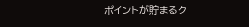ポイントが貯まるク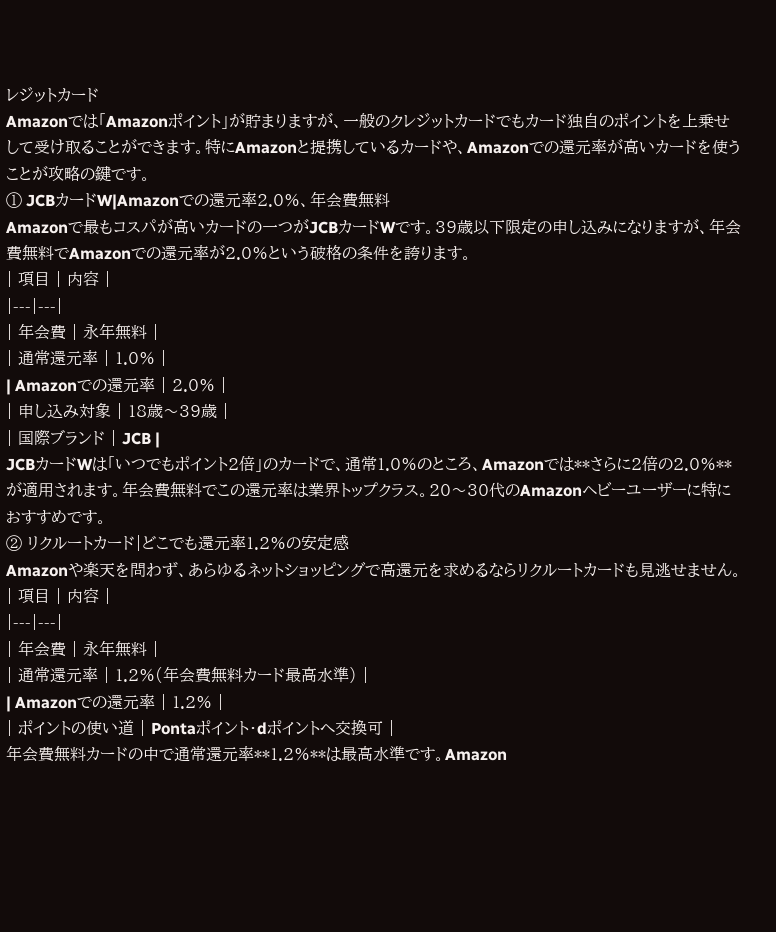レジットカード
Amazonでは「Amazonポイント」が貯まりますが、一般のクレジットカードでもカード独自のポイントを上乗せして受け取ることができます。特にAmazonと提携しているカードや、Amazonでの還元率が高いカードを使うことが攻略の鍵です。
① JCBカードW|Amazonでの還元率2.0%、年会費無料
Amazonで最もコスパが高いカードの一つがJCBカードWです。39歳以下限定の申し込みになりますが、年会費無料でAmazonでの還元率が2.0%という破格の条件を誇ります。
| 項目 | 内容 |
|---|---|
| 年会費 | 永年無料 |
| 通常還元率 | 1.0% |
| Amazonでの還元率 | 2.0% |
| 申し込み対象 | 18歳〜39歳 |
| 国際ブランド | JCB |
JCBカードWは「いつでもポイント2倍」のカードで、通常1.0%のところ、Amazonでは**さらに2倍の2.0%**が適用されます。年会費無料でこの還元率は業界トップクラス。20〜30代のAmazonヘビーユーザーに特におすすめです。
② リクルートカード|どこでも還元率1.2%の安定感
Amazonや楽天を問わず、あらゆるネットショッピングで高還元を求めるならリクルートカードも見逃せません。
| 項目 | 内容 |
|---|---|
| 年会費 | 永年無料 |
| 通常還元率 | 1.2%(年会費無料カード最高水準) |
| Amazonでの還元率 | 1.2% |
| ポイントの使い道 | Pontaポイント・dポイントへ交換可 |
年会費無料カードの中で通常還元率**1.2%**は最高水準です。Amazon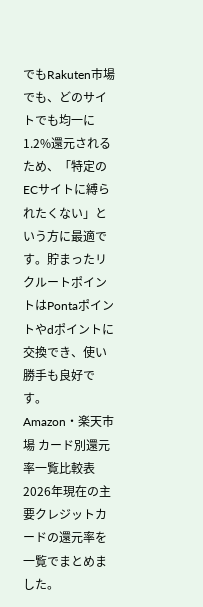でもRakuten市場でも、どのサイトでも均一に1.2%還元されるため、「特定のECサイトに縛られたくない」という方に最適です。貯まったリクルートポイントはPontaポイントやdポイントに交換でき、使い勝手も良好です。
Amazon・楽天市場 カード別還元率一覧比較表
2026年現在の主要クレジットカードの還元率を一覧でまとめました。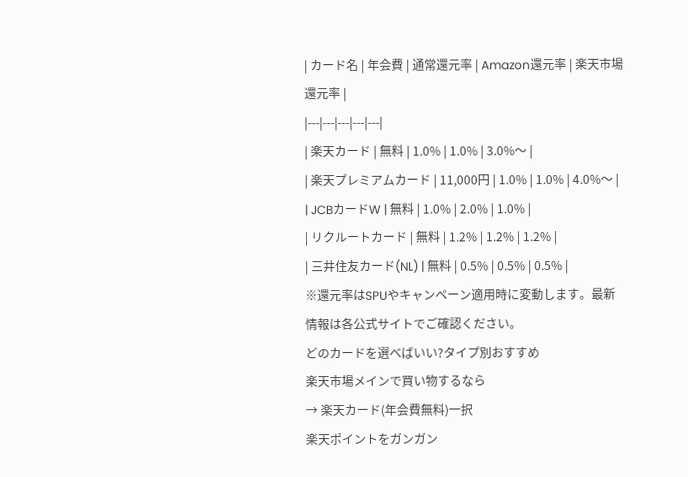| カード名 | 年会費 | 通常還元率 | Amazon還元率 | 楽天市場還元率 |
|---|---|---|---|---|
| 楽天カード | 無料 | 1.0% | 1.0% | 3.0%〜 |
| 楽天プレミアムカード | 11,000円 | 1.0% | 1.0% | 4.0%〜 |
| JCBカードW | 無料 | 1.0% | 2.0% | 1.0% |
| リクルートカード | 無料 | 1.2% | 1.2% | 1.2% |
| 三井住友カード(NL) | 無料 | 0.5% | 0.5% | 0.5% |
※還元率はSPUやキャンペーン適用時に変動します。最新情報は各公式サイトでご確認ください。
どのカードを選べばいい?タイプ別おすすめ
楽天市場メインで買い物するなら
→ 楽天カード(年会費無料)一択
楽天ポイントをガンガン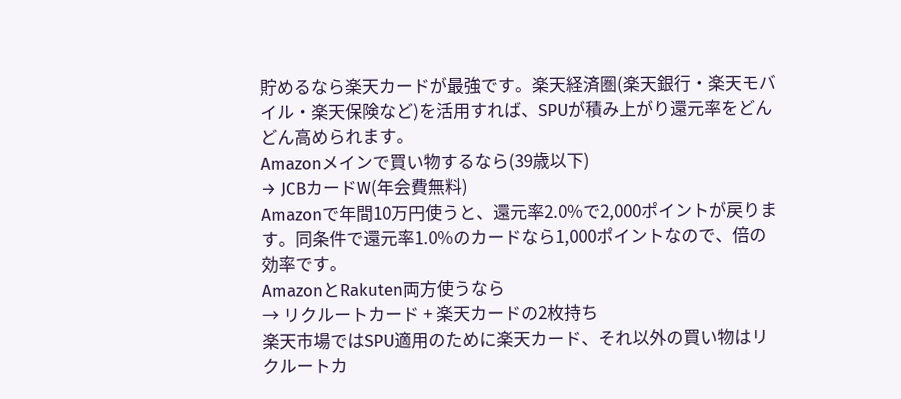貯めるなら楽天カードが最強です。楽天経済圏(楽天銀行・楽天モバイル・楽天保険など)を活用すれば、SPUが積み上がり還元率をどんどん高められます。
Amazonメインで買い物するなら(39歳以下)
→ JCBカードW(年会費無料)
Amazonで年間10万円使うと、還元率2.0%で2,000ポイントが戻ります。同条件で還元率1.0%のカードなら1,000ポイントなので、倍の効率です。
AmazonとRakuten両方使うなら
→ リクルートカード + 楽天カードの2枚持ち
楽天市場ではSPU適用のために楽天カード、それ以外の買い物はリクルートカ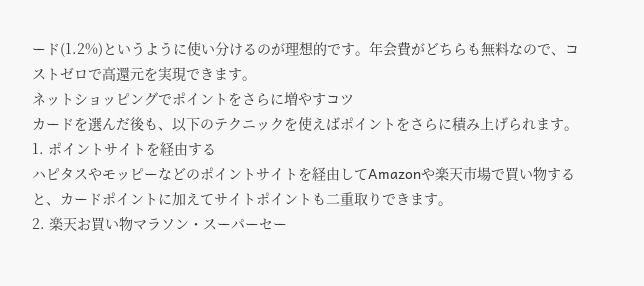ード(1.2%)というように使い分けるのが理想的です。年会費がどちらも無料なので、コストゼロで高還元を実現できます。
ネットショッピングでポイントをさらに増やすコツ
カードを選んだ後も、以下のテクニックを使えばポイントをさらに積み上げられます。
1. ポイントサイトを経由する
ハピタスやモッピーなどのポイントサイトを経由してAmazonや楽天市場で買い物すると、カードポイントに加えてサイトポイントも二重取りできます。
2. 楽天お買い物マラソン・スーパーセー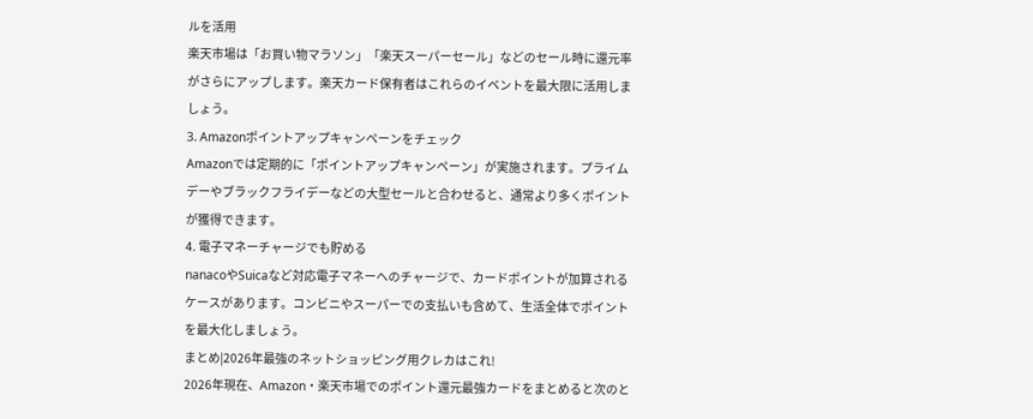ルを活用
楽天市場は「お買い物マラソン」「楽天スーパーセール」などのセール時に還元率がさらにアップします。楽天カード保有者はこれらのイベントを最大限に活用しましょう。
3. Amazonポイントアップキャンペーンをチェック
Amazonでは定期的に「ポイントアップキャンペーン」が実施されます。プライムデーやブラックフライデーなどの大型セールと合わせると、通常より多くポイントが獲得できます。
4. 電子マネーチャージでも貯める
nanacoやSuicaなど対応電子マネーへのチャージで、カードポイントが加算されるケースがあります。コンビニやスーパーでの支払いも含めて、生活全体でポイントを最大化しましょう。
まとめ|2026年最強のネットショッピング用クレカはこれ!
2026年現在、Amazon・楽天市場でのポイント還元最強カードをまとめると次のと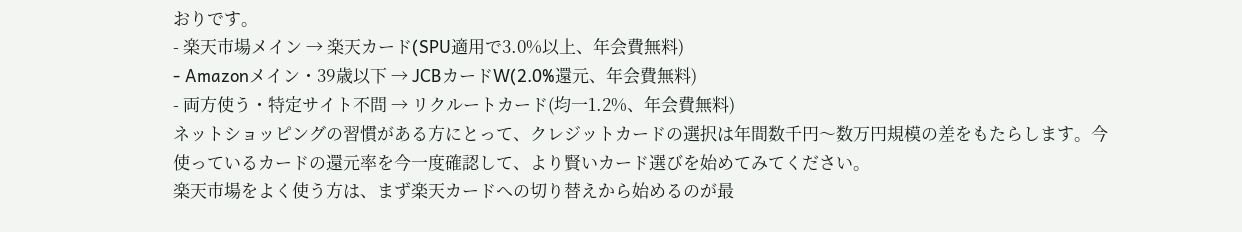おりです。
- 楽天市場メイン → 楽天カード(SPU適用で3.0%以上、年会費無料)
- Amazonメイン・39歳以下 → JCBカードW(2.0%還元、年会費無料)
- 両方使う・特定サイト不問 → リクルートカード(均一1.2%、年会費無料)
ネットショッピングの習慣がある方にとって、クレジットカードの選択は年間数千円〜数万円規模の差をもたらします。今使っているカードの還元率を今一度確認して、より賢いカード選びを始めてみてください。
楽天市場をよく使う方は、まず楽天カードへの切り替えから始めるのが最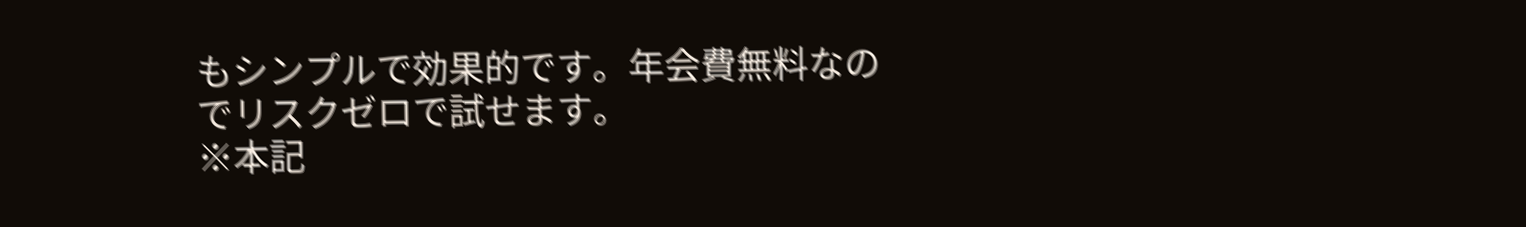もシンプルで効果的です。年会費無料なのでリスクゼロで試せます。
※本記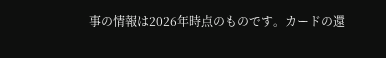事の情報は2026年時点のものです。カードの還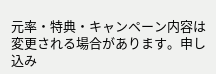元率・特典・キャンペーン内容は変更される場合があります。申し込み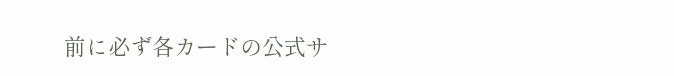前に必ず各カードの公式サ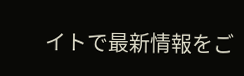イトで最新情報をご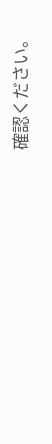確認ください。